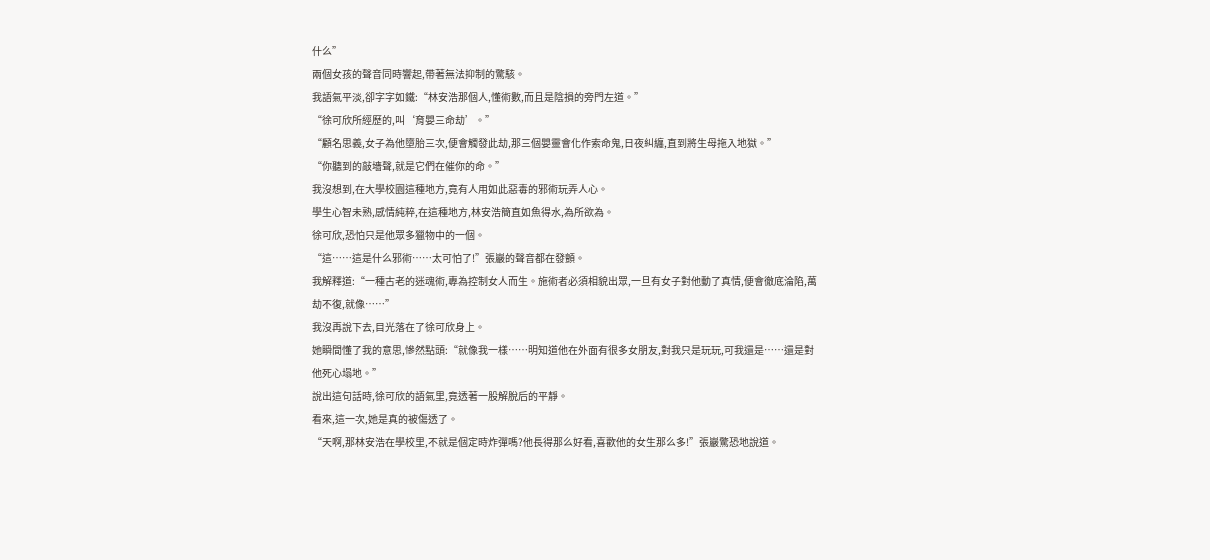什么”
兩個女孩的聲音同時響起,帶著無法抑制的驚駭。
我語氣平淡,卻字字如鐵:“林安浩那個人,懂術數,而且是陰損的旁門左道。”
“徐可欣所經歷的,叫‘育嬰三命劫’。”
“顧名思義,女子為他墮胎三次,便會觸發此劫,那三個嬰靈會化作索命鬼,日夜糾纏,直到將生母拖入地獄。”
“你聽到的敲墻聲,就是它們在催你的命。”
我沒想到,在大學校園這種地方,竟有人用如此惡毒的邪術玩弄人心。
學生心智未熟,感情純粹,在這種地方,林安浩簡直如魚得水,為所欲為。
徐可欣,恐怕只是他眾多獵物中的一個。
“這……這是什么邪術……太可怕了!”張巖的聲音都在發顫。
我解釋道:“一種古老的迷魂術,專為控制女人而生。施術者必須相貌出眾,一旦有女子對他動了真情,便會徹底淪陷,萬劫不復,就像……”
我沒再說下去,目光落在了徐可欣身上。
她瞬間懂了我的意思,慘然點頭:“就像我一樣……明知道他在外面有很多女朋友,對我只是玩玩,可我還是……還是對他死心塌地。”
說出這句話時,徐可欣的語氣里,竟透著一股解脫后的平靜。
看來,這一次,她是真的被傷透了。
“天啊,那林安浩在學校里,不就是個定時炸彈嗎?他長得那么好看,喜歡他的女生那么多!”張巖驚恐地說道。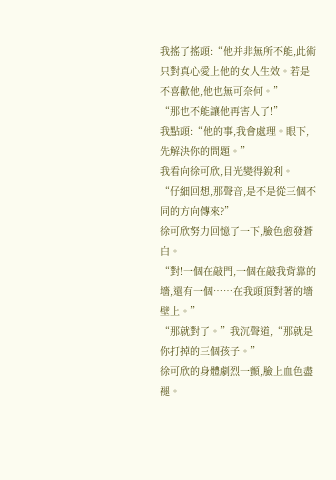我搖了搖頭:“他并非無所不能,此術只對真心愛上他的女人生效。若是不喜歡他,他也無可奈何。”
“那也不能讓他再害人了!”
我點頭:“他的事,我會處理。眼下,先解決你的問題。”
我看向徐可欣,目光變得銳利。
“仔細回想,那聲音,是不是從三個不同的方向傳來?”
徐可欣努力回憶了一下,臉色愈發蒼白。
“對!一個在敲門,一個在敲我背靠的墻,還有一個……在我頭頂對著的墻壁上。”
“那就對了。”我沉聲道,“那就是你打掉的三個孩子。”
徐可欣的身體劇烈一顫,臉上血色盡褪。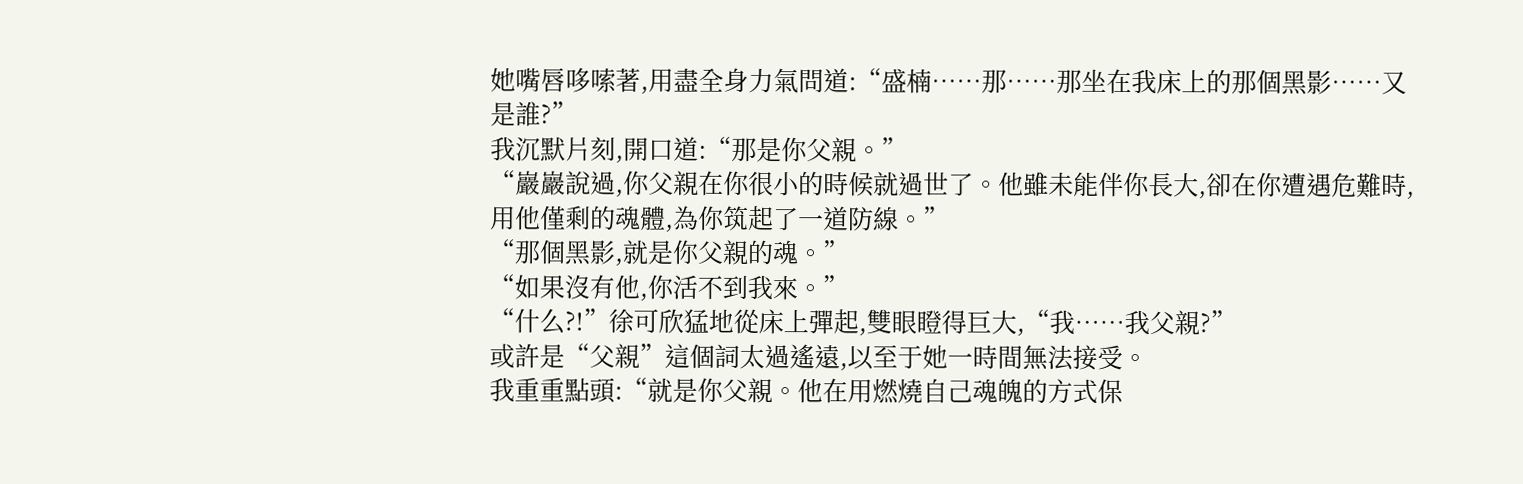她嘴唇哆嗦著,用盡全身力氣問道:“盛楠……那……那坐在我床上的那個黑影……又是誰?”
我沉默片刻,開口道:“那是你父親。”
“巖巖說過,你父親在你很小的時候就過世了。他雖未能伴你長大,卻在你遭遇危難時,用他僅剩的魂體,為你筑起了一道防線。”
“那個黑影,就是你父親的魂。”
“如果沒有他,你活不到我來。”
“什么?!”徐可欣猛地從床上彈起,雙眼瞪得巨大,“我……我父親?”
或許是“父親”這個詞太過遙遠,以至于她一時間無法接受。
我重重點頭:“就是你父親。他在用燃燒自己魂魄的方式保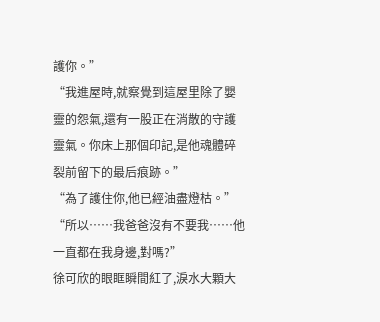護你。”
“我進屋時,就察覺到這屋里除了嬰靈的怨氣,還有一股正在消散的守護靈氣。你床上那個印記,是他魂體碎裂前留下的最后痕跡。”
“為了護住你,他已經油盡燈枯。”
“所以……我爸爸沒有不要我……他一直都在我身邊,對嗎?”
徐可欣的眼眶瞬間紅了,淚水大顆大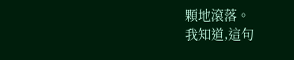顆地滾落。
我知道,這句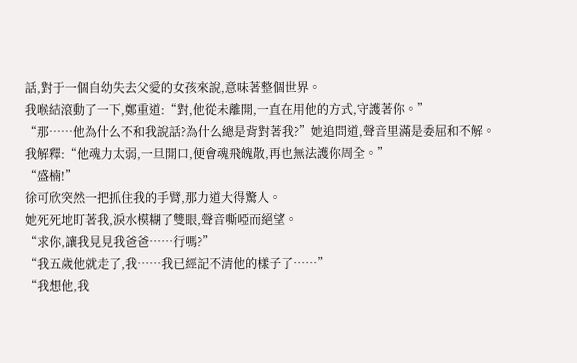話,對于一個自幼失去父愛的女孩來說,意味著整個世界。
我喉結滾動了一下,鄭重道:“對,他從未離開,一直在用他的方式,守護著你。”
“那……他為什么不和我說話?為什么總是背對著我?”她追問道,聲音里滿是委屈和不解。
我解釋:“他魂力太弱,一旦開口,便會魂飛魄散,再也無法護你周全。”
“盛楠!”
徐可欣突然一把抓住我的手臂,那力道大得驚人。
她死死地盯著我,淚水模糊了雙眼,聲音嘶啞而絕望。
“求你,讓我見見我爸爸……行嗎?”
“我五歲他就走了,我……我已經記不清他的樣子了……”
“我想他,我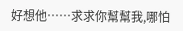好想他……求求你幫幫我,哪怕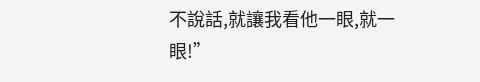不說話,就讓我看他一眼,就一眼!”